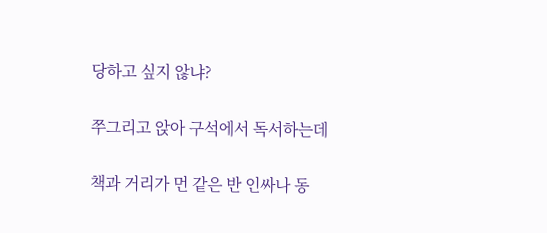당하고 싶지 않냐?

쭈그리고 앉아 구석에서 독서하는데

책과 거리가 먼 같은 반 인싸나 동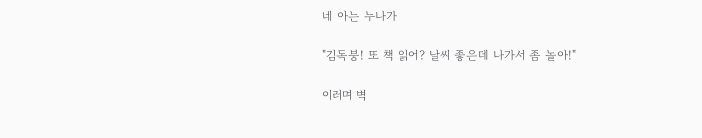네 아는 누나가

"김독붕! 또 책 읽어? 날씨 좋은데 나가서 좀 놀아!"

이러며 벽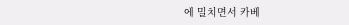에 밀치면서 카베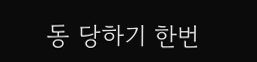동 당하기 한번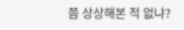쯤 상상해본 적 없냐?